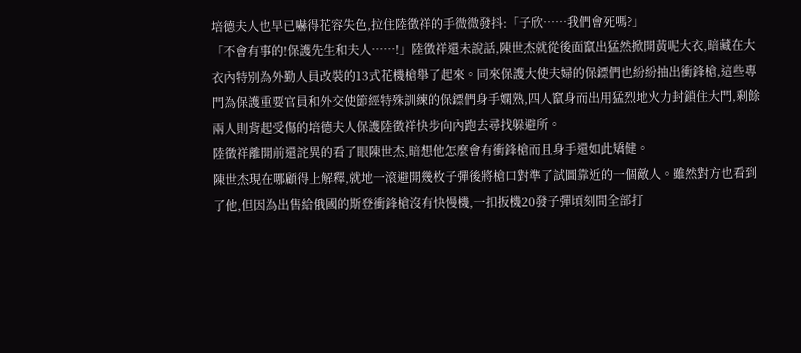培德夫人也早已嚇得花容失色,拉住陸徵祥的手微微發抖:「子欣……我們會死嗎?」
「不會有事的!保護先生和夫人……!」陸徵祥還未說話,陳世杰就從後面竄出猛然掀開黃呢大衣,暗藏在大衣內特別為外勤人員改裝的13式花機槍舉了起來。同來保護大使夫婦的保鏢們也紛紛抽出衝鋒槍,這些專門為保護重要官員和外交使節經特殊訓練的保鏢們身手嫻熟,四人竄身而出用猛烈地火力封鎖住大門,剩餘兩人則背起受傷的培德夫人保護陸徵祥快步向內跑去尋找躲避所。
陸徵祥離開前還詫異的看了眼陳世杰,暗想他怎麼會有衝鋒槍而且身手還如此矯健。
陳世杰現在哪顧得上解釋,就地一滾避開幾枚子彈後將槍口對準了試圖靠近的一個敵人。雖然對方也看到了他,但因為出售給俄國的斯登衝鋒槍沒有快慢機,一扣扳機20發子彈頃刻間全部打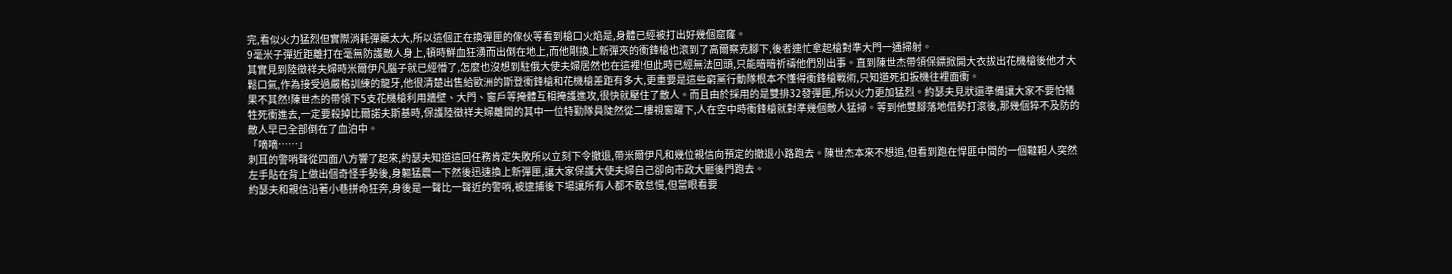完,看似火力猛烈但實際消耗彈藥太大,所以這個正在換彈匣的傢伙等看到槍口火焰是,身體已經被打出好幾個窟窿。
9毫米子彈近距離打在毫無防護敵人身上,頓時鮮血狂湧而出倒在地上,而他剛換上新彈夾的衝鋒槍也滾到了高爾察克腳下,後者連忙拿起槍對準大門一通掃射。
其實見到陸徵祥夫婦時米爾伊凡腦子就已經懵了,怎麼也沒想到駐俄大使夫婦居然也在這裡!但此時已經無法回頭,只能暗暗祈禱他們別出事。直到陳世杰帶領保鏢掀開大衣拔出花機槍後他才大鬆口氣,作為接受過嚴格訓練的龍牙,他很清楚出售給歐洲的斯登衝鋒槍和花機槍差距有多大,更重要是這些窮黨行動隊根本不懂得衝鋒槍戰術,只知道死扣扳機往裡面衝。
果不其然!陳世杰的帶領下5支花機槍利用牆壁、大門、窗戶等掩體互相掩護進攻,很快就壓住了敵人。而且由於採用的是雙排32發彈匣,所以火力更加猛烈。約瑟夫見狀還準備讓大家不要怕犧牲死衝進去,一定要殺掉比爾諾夫斯基時,保護陸徵祥夫婦離開的其中一位特勤隊員陡然從二樓視窗躍下,人在空中時衝鋒槍就對準幾個敵人猛掃。等到他雙腳落地借勢打滾後,那幾個猝不及防的敵人早已全部倒在了血泊中。
「嘀嘀……」
刺耳的警哨聲從四面八方響了起來,約瑟夫知道這回任務肯定失敗所以立刻下令撤退,帶米爾伊凡和幾位親信向預定的撤退小路跑去。陳世杰本來不想追,但看到跑在悍匪中間的一個韃靼人突然左手貼在背上做出個奇怪手勢後,身軀猛震一下然後迅速換上新彈匣,讓大家保護大使夫婦自己卻向市政大廳後門跑去。
約瑟夫和親信沿著小巷拼命狂奔,身後是一聲比一聲近的警哨,被逮捕後下場讓所有人都不敢怠慢,但當眼看要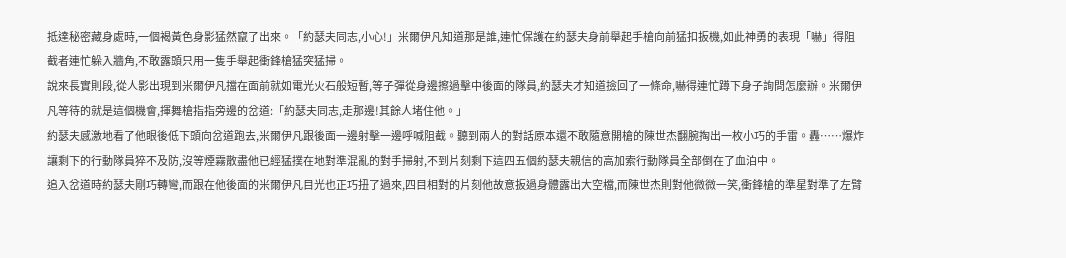抵達秘密藏身處時,一個褐黃色身影猛然竄了出來。「約瑟夫同志,小心!」米爾伊凡知道那是誰,連忙保護在約瑟夫身前舉起手槍向前猛扣扳機,如此神勇的表現「嚇」得阻截者連忙躲入牆角,不敢露頭只用一隻手舉起衝鋒槍猛突猛掃。
說來長實則段,從人影出現到米爾伊凡擋在面前就如電光火石般短暫,等子彈從身邊擦過擊中後面的隊員,約瑟夫才知道撿回了一條命,嚇得連忙蹲下身子詢問怎麼辦。米爾伊凡等待的就是這個機會,揮舞槍指指旁邊的岔道:「約瑟夫同志,走那邊!其餘人堵住他。」
約瑟夫感激地看了他眼後低下頭向岔道跑去,米爾伊凡跟後面一邊射擊一邊呼喊阻截。聽到兩人的對話原本還不敢隨意開槍的陳世杰翻腕掏出一枚小巧的手雷。轟……爆炸讓剩下的行動隊員猝不及防,沒等煙霧散盡他已經猛撲在地對準混亂的對手掃射,不到片刻剩下這四五個約瑟夫親信的高加索行動隊員全部倒在了血泊中。
追入岔道時約瑟夫剛巧轉彎,而跟在他後面的米爾伊凡目光也正巧扭了過來,四目相對的片刻他故意扳過身體露出大空檔,而陳世杰則對他微微一笑,衝鋒槍的準星對準了左臂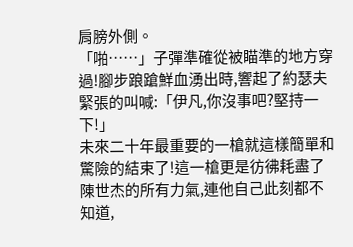肩膀外側。
「啪……」子彈準確從被瞄準的地方穿過!腳步踉蹌鮮血湧出時,響起了約瑟夫緊張的叫喊:「伊凡,你沒事吧?堅持一下!」
未來二十年最重要的一槍就這樣簡單和驚險的結束了!這一槍更是彷彿耗盡了陳世杰的所有力氣,連他自己此刻都不知道,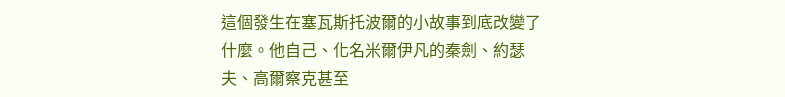這個發生在塞瓦斯托波爾的小故事到底改變了什麼。他自己、化名米爾伊凡的秦劍、約瑟夫、高爾察克甚至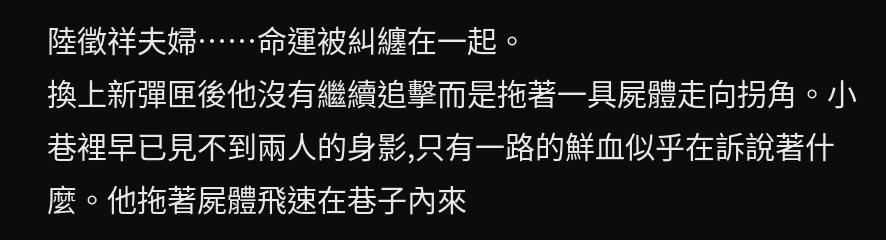陸徵祥夫婦……命運被糾纏在一起。
換上新彈匣後他沒有繼續追擊而是拖著一具屍體走向拐角。小巷裡早已見不到兩人的身影,只有一路的鮮血似乎在訴說著什麼。他拖著屍體飛速在巷子內來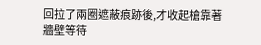回拉了兩圈遮蔽痕跡後,才收起槍靠著牆壁等待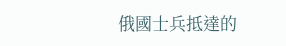俄國士兵抵達的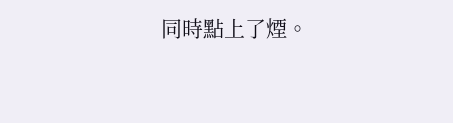同時點上了煙。